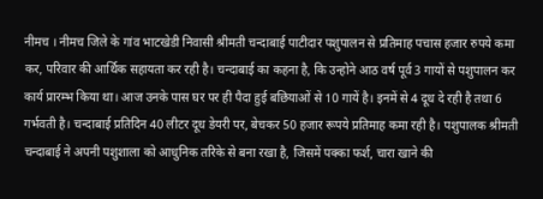नीमच । नीमच जिले के गांव भाटखेडी निवासी श्रीमती चन्दाबाई पाटीदार पशुपालन से प्रतिमाह पचास हजार रुपये कमा कर, परिवार की आर्थिक सहायता कर रही है। चन्दाबाई का कहना है, कि उन्होने आठ वर्ष पूर्व 3 गायों से पशुपालन कर कार्य प्रारम्भ किया था। आज उनके पास घर पर ही पैदा हुई बछियाओं से 10 गायें है। इनमें से 4 दूध दे रही है तथा 6 गर्भवती है। चन्दाबाई प्रतिदिन 40 लीटर दूध डेयरी पर, बेचकर 50 हजार रूपये प्रतिमाह कमा रही है। पशुपालक श्रीमती चन्दाबाई ने अपनी पशुशाला को आधुनिक तरिके से बना रखा है, जिसमें पक्का फर्श, चारा खाने की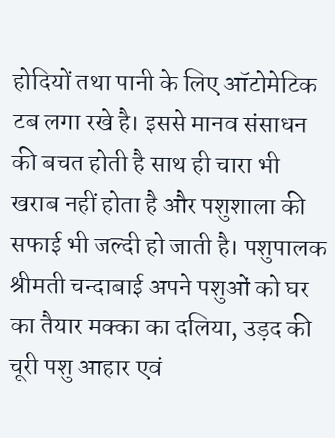होदियों तथा पानी के लिए ऑटोमेटिक टब लगा रखे है। इससे मानव संसाधन की बचत होती है साथ ही चारा भी खराब नहीं होता है और पशुशाला की सफाई भी जल्दी हो जाती है। पशुपालक श्रीमती चन्दाबाई अपने पशुओं को घर का तैयार मक्का का दलिया, उड़द की चूरी पशु आहार एवं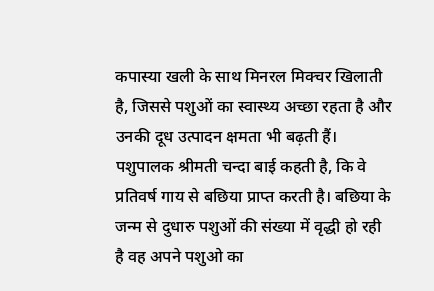कपास्या खली के साथ मिनरल मिक्चर खिलाती है, जिससे पशुओं का स्वास्थ्य अच्छा रहता है और उनकी दूध उत्पादन क्षमता भी बढ़ती हैं। पशुपालक श्रीमती चन्दा बाई कहती है, कि वे प्रतिवर्ष गाय से बछिया प्राप्त करती है। बछिया के जन्म से दुधारु पशुओं की संख्या में वृद्धी हो रही है वह अपने पशुओ का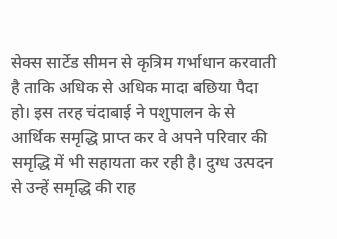सेक्स सार्टेड सीमन से कृत्रिम गर्भाधान करवाती है ताकि अधिक से अधिक मादा बछिया पैदा हो। इस तरह चंदाबाई ने पशुपालन के से आर्थिक समृद्धि प्राप्त कर वे अपने परिवार की समृद्धि में भी सहायता कर रही है। दुग्ध उत्पदन से उन्हें समृद्धि की राह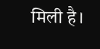मिली है।